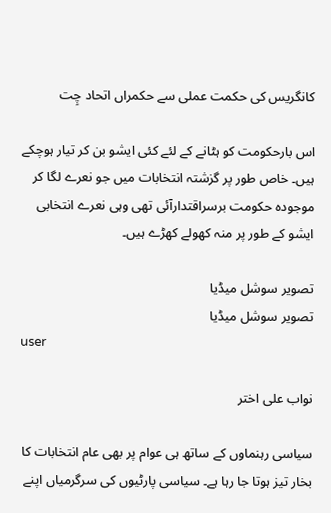کانگریس کی حکمت عملی سے حکمراں اتحاد چِت

اس بارحکومت کو ہٹانے کے لئے کئی ایشو بن کر تیار ہوچکے ہیں۔ خاص طور پر گزشتہ انتخابات میں جو نعرے لگا کر موجودہ حکومت برسراقتدارآئی تھی وہی نعرے انتخابی ایشو کے طور پر منہ کھولے کھڑے ہیں۔

تصویر سوشل میڈیا
تصویر سوشل میڈیا
user

نواب علی اختر

سیاسی رہنماوں کے ساتھ ہی عوام پر بھی عام انتخابات کا بخار تیز ہوتا جا رہا ہے۔ سیاسی پارٹیوں کی سرگرمیاں اپنے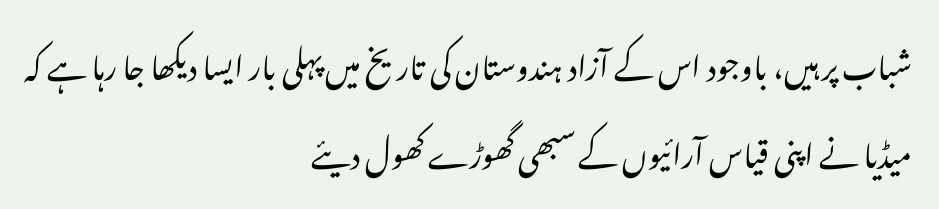شباب پر ہیں، باوجود اس کے آزاد ہندوستان کی تاریخ میں پہلی بار ایسا دیکھا جا رہا ہے کہ میڈیا نے اپنی قیاس آرائیوں کے سبھی گھوڑے کھول دیئے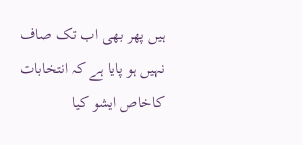ہیں پھر بھی اب تک صاف نہیں ہو پایا ہے کہ انتخابات کاخاص ایشو کیا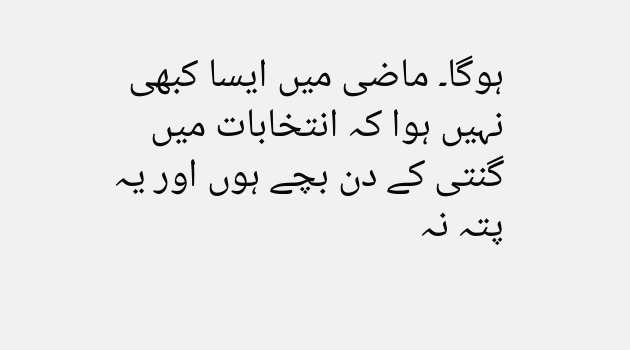ہوگا۔ ماضی میں ایسا کبھی نہیں ہوا کہ انتخابات میں گنتی کے دن بچے ہوں اور یہ پتہ نہ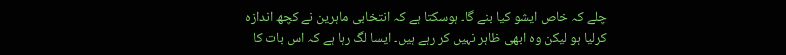چلے کہ خاص ایشو کیا بنے گا۔ ہوسکتا ہے کہ انتخابی ماہرین نے کچھ اندازہ کرلیا ہو لیکن وہ ابھی ظاہر نہیں کر رہے ہیں۔ ایسا لگ رہا ہے کہ اس بات کا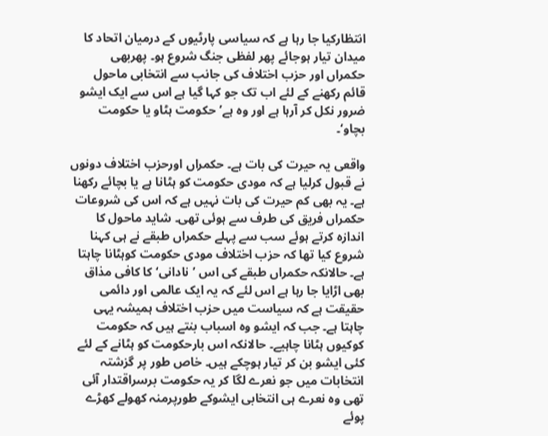انتظارکیا جا رہا ہے کہ سیاسی پارٹیوں کے درمیان اتحاد کا میدان تیار ہوجائے پھر لفظی جنگ شروع ہو۔ پھربھی حکمراں اور حزب اختلاف کی جانب سے انتخابی ماحول قائم رکھنے کے لئے اب تک جو کہا گیا ہے اس سے ایک ایشو ضرور نکل کر آرہا ہے اور وہ ہے’حکومت ہٹاو یا حکومت بچاو‘۔

واقعی یہ حیرت کی بات ہے۔ حکمراں اورحزب اختلاف دونوں نے قبول کرلیا ہے کہ مودی حکومت کو ہٹانا ہے یا بچائے رکھنا ہے۔ یہ بھی کم حیرت کی بات نہیں ہے کہ اس کی شروعات حکمراں فریق کی طرف سے ہوئی تھی۔ شاید ماحول کا اندازہ کرتے ہوئے سب سے پہلے حکمراں طبقے نے ہی کہنا شروع کیا تھا کہ حزب اختلاف مودی حکومت کوہٹانا چاہتا ہے۔ حالانکہ حکمراں طبقے کی اس ’نادانی‘ کا کافی مذاق بھی اڑایا جا رہا ہے اس لئے کہ یہ ایک عالمی اور دائمی حقیقت ہے کہ سیاست میں حزب اختلاف ہمیشہ یہی چاہتا ہے۔ جب کہ ایشو وہ اسباب بنتے ہیں کہ حکومت کوکیوں ہٹانا چاہیے۔ حالانکہ اس بارحکومت کو ہٹانے کے لئے کئی ایشو بن کر تیار ہوچکے ہیں۔ خاص طور پر گزشتہ انتخابات میں جو نعرے لگا کر یہ حکومت برسراقتدار آئی تھی وہ نعرے ہی انتخابی ایشوکے طورپرمنہ کھولے کھڑے پوئے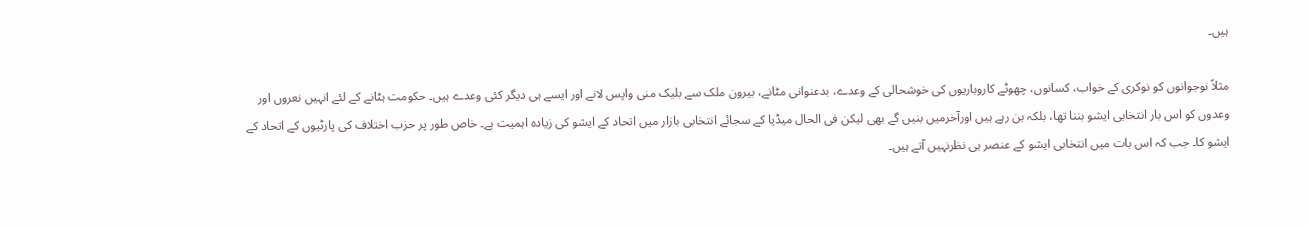ہیں۔

مثلاً نوجوانوں کو نوکری کے خواب، کسانوں، چھوٹے کاروباریوں کی خوشحالی کے وعدے، بدعنوانی مٹانے، بیرون ملک سے بلیک منی واپس لانے اور ایسے ہی دیگر کئی وعدے ہیں۔ حکومت ہٹانے کے لئے انہیں نعروں اور وعدوں کو اس بار انتخابی ایشو بننا تھا، بلکہ بن رہے ہیں اورآخرمیں بنیں گے بھی لیکن فی الحال میڈیا کے سجائے انتخابی بازار میں اتحاد کے ایشو کی زیادہ اہمیت ہے۔ خاص طور پر حزب اختلاف کی پارٹیوں کے اتحاد کے ایشو کا۔ جب کہ اس بات میں انتخابی ایشو کے عنصر ہی نظرنہیں آتے ہیں۔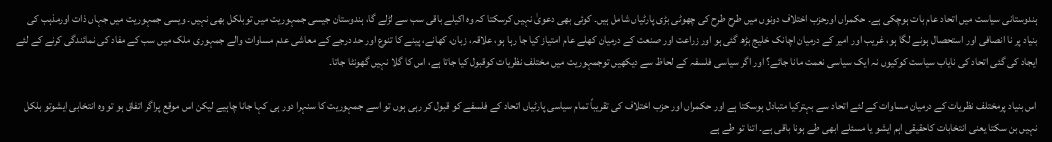ہندوستانی سیاست میں اتحاد عام بات ہوچکی ہے۔ حکمراں اورحزب اختلاف دونوں میں طرح طرح کی چھوٹی بڑی پارٹیاں شامل ہیں۔ کوئی بھی دعویٰ نہیں کرسکتا کہ وہ اکیلے باقی سب سے لڑلے گا، ہندوستان جیسی جمہوریت میں توبلکل بھی نہیں۔ ویسی جمہوریت میں جہاں ذات اورمذہب کی بنیاد پر نا انصافی اور استحصال ہونے لگا ہو، غریب اور امیر کے درمیان اچانک خلیج بڑھ گئی ہو اور زراعت اور صنعت کے درمیان کھلے عام امتیاز کیا جا رہا ہو، علاقہ، زبان، کھانے، پینے کا تنوع اور حد درجے کے معاشی عدم مساوات والے جمہوری ملک میں سب کے مفاد کی نمائندگی کرنے کے لئے ایجاد کی گئی اتحاد کی نایاب سیاست کوکیوں نہ ایک سیاسی نعمت مانا جائے؟ اور اگر سیاسی فلسفہ کے لحاظ سے دیکھیں توجمہوریت میں مختلف نظریات کوقبول کیا جاتا ہے، اس کا گلا نہیں گھونٹا جاتا۔

اس بنیاد پرمختلف نظریات کے درمیان مساوات کے لئے اتحاد سے بہترکیا متبادل ہوسکتا ہے اور حکمراں اور حزب اختلاف کی تقریباً تمام سیاسی پارٹیاں اتحاد کے فلسفے کو قبول کر رہی ہوں تو اسے جمہوریت کا سنہرا دور ہی کہا جانا چاہیے لیکن اس موقع پراگر اتفاق ہو تو وہ انتخابی ایشوتو بلکل نہیں بن سکتا یعنی انتخابات کاحقیقی اہم ایشو یا مسئلے ابھی طے ہونا باقی ہے۔ اتنا تو طے ہے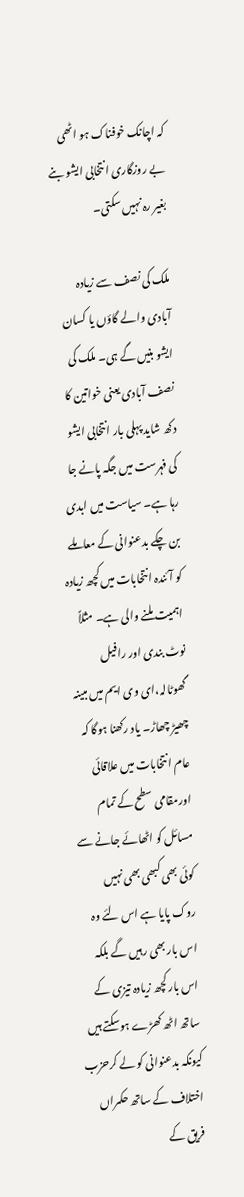کہ اچانک خوفناک ہو اٹھی بے روزگاری انتخابی ایشو بنے بغیر رہ نہیں سکتی۔

ملک کی نصف سے زیادہ آبادی والے گاؤں یا کسان ایشو بنیں گے ہی۔ ملک کی نصف آبادی یعنی خواتین کا دکھ شاید پہلی بار انتخابی ایشو کی فہرست میں جگہ پانے جا رہا ہے۔ سیاست میں ابدی بن چکے بدعنوانی کے معاملے کو آئندہ انتخابات میں کچھ زیادہ اہمیت ملنے والی ہے۔ مثلاً نوٹ بندی اور رافیل گھوٹالہ،ای وی ایم میں مبینہ چھیڑ چھاڑ۔ یاد رکھنا ہوگا کہ عام انتخابات میں علاقائی اورمقامی سطح کے تمام مسائل کو اٹھائے جانے سے کوئی بھی کبھی بھی نہیں روک پایا ہے اس لئے وہ اس بار بھی رہیں گے بلکہ اس بار کچھ زیادہ تیزی کے ساتھ اٹھ کھڑے ہوسکتے ہیں کیونکہ بدعنوانی کو لے کرحزب اختلاف کے ساتھ حکمراں فریق کے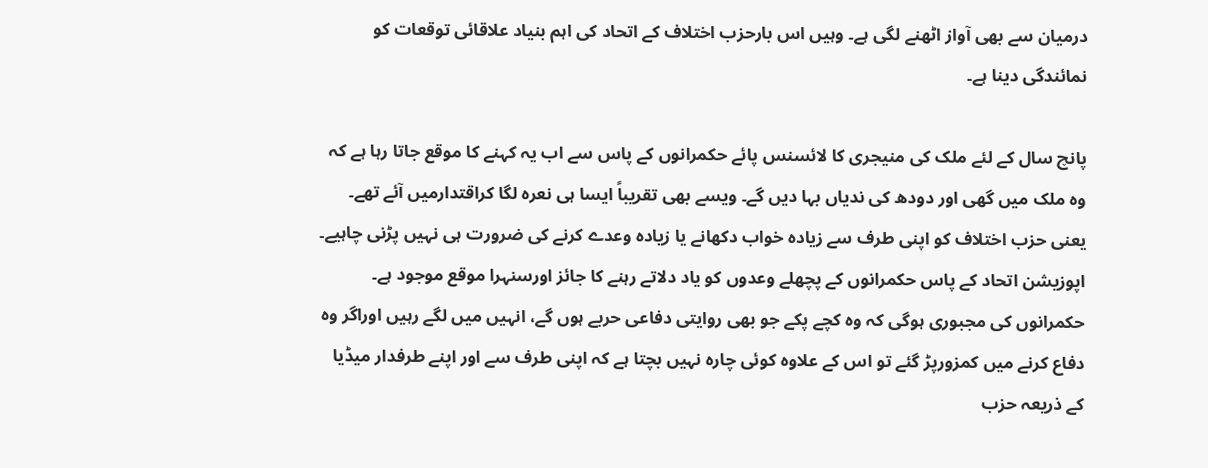درمیان سے بھی آواز اٹھنے لگی ہے۔ وہیں اس بارحزب اختلاف کے اتحاد کی اہم بنیاد علاقائی توقعات کو نمائندگی دینا ہے۔

پانچ سال کے لئے ملک کی منیجری کا لائسنس پائے حکمرانوں کے پاس سے اب یہ کہنے کا موقع جاتا رہا ہے کہ وہ ملک میں گھی اور دودھ کی ندیاں بہا دیں گے۔ ویسے بھی تقریباً ایسا ہی نعرہ لگا کراقتدارمیں آئے تھے۔ یعنی حزب اختلاف کو اپنی طرف سے زیادہ خواب دکھانے یا زیادہ وعدے کرنے کی ضرورت ہی نہیں پڑنی چاہیے۔ اپوزیشن اتحاد کے پاس حکمرانوں کے پچھلے وعدوں کو یاد دلاتے رہنے کا جائز اورسنہرا موقع موجود ہے۔ حکمرانوں کی مجبوری ہوگی کہ وہ کچے پکے جو بھی روایتی دفاعی حربے ہوں گے، انہیں میں لگے رہیں اوراگر وہ دفاع کرنے میں کمزورپڑ گئے تو اس کے علاوہ کوئی چارہ نہیں بچتا ہے کہ اپنی طرف سے اور اپنے طرفدار میڈیا کے ذریعہ حزب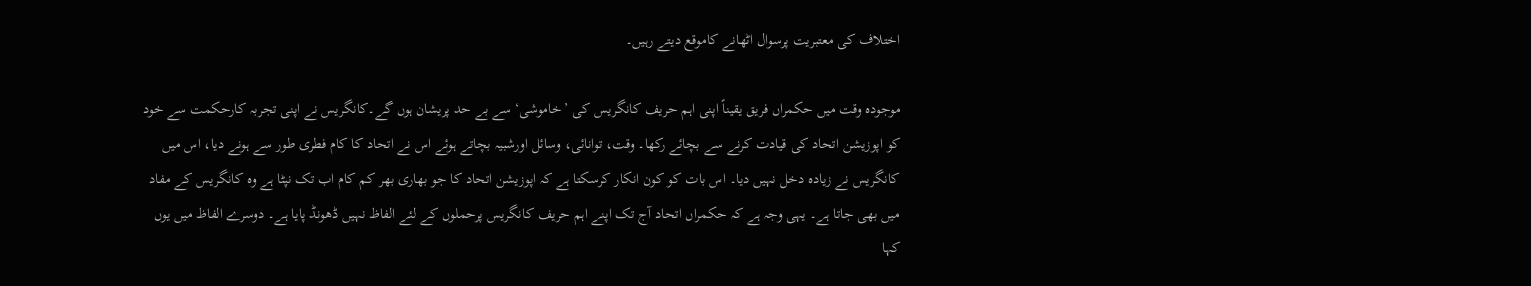اختلاف کی معتبریت پرسوال اٹھانے کاموقع دیتے رہیں۔

موجودہ وقت میں حکمراں فریق یقیناً اپنی اہم حریف کانگریس کی ’خاموشی‘ سے بے حد پریشان ہوں گے۔کانگریس نے اپنی تجربہ کارحکمت سے خود کو اپوزیشن اتحاد کی قیادت کرنے سے بچائے رکھا۔ وقت، توانائی، وسائل اورشبیہ بچاتے ہوئے اس نے اتحاد کا کام فطری طور سے ہونے دیا، اس میں کانگریس نے زیادہ دخل نہیں دیا۔ اس بات کو کون انکار کرسکتا ہے کہ اپوزیشن اتحاد کا جو بھاری بھر کم کام اب تک نپٹا ہے وہ کانگریس کے مفاد میں بھی جاتا ہے۔ یہی وجہ ہے کہ حکمراں اتحاد آج تک اپنے اہم حریف کانگریس پرحملوں کے لئے الفاظ نہیں ڈھونڈ پایا ہے۔ دوسرے الفاظ میں یوں کہا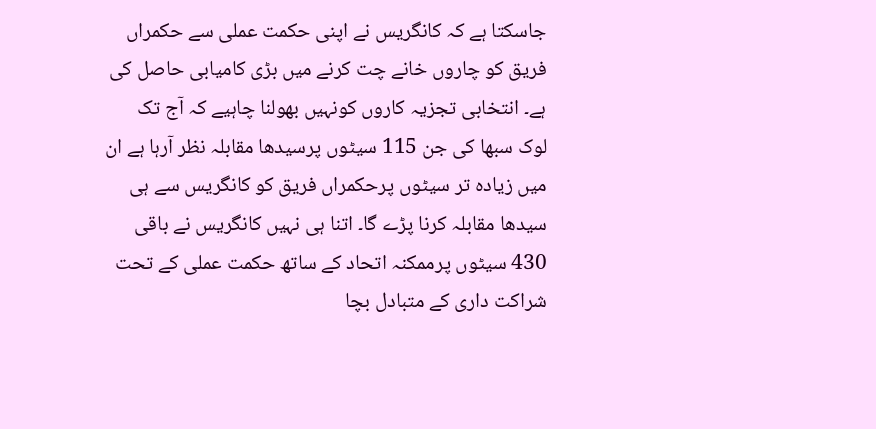جاسکتا ہے کہ کانگریس نے اپنی حکمت عملی سے حکمراں فریق کو چاروں خانے چت کرنے میں بڑی کامیابی حاصل کی ہے۔ انتخابی تجزیہ کاروں کونہیں بھولنا چاہیے کہ آج تک لوک سبھا کی جن 115 سیٹوں پرسیدھا مقابلہ نظر آرہا ہے ان میں زیادہ تر سیٹوں پرحکمراں فریق کو کانگریس سے ہی سیدھا مقابلہ کرنا پڑے گا۔ اتنا ہی نہیں کانگریس نے باقی 430 سیٹوں پرممکنہ اتحاد کے ساتھ حکمت عملی کے تحت شراکت داری کے متبادل بچا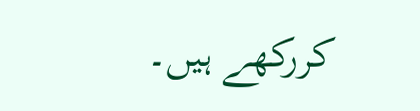کررکھے ہیں۔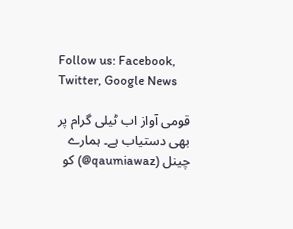Follow us: Facebook, Twitter, Google News

قومی آواز اب ٹیلی گرام پر بھی دستیاب ہے۔ ہمارے چینل (qaumiawaz@) کو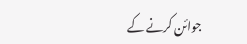جوائن کرنے کے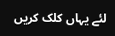لئے یہاں کلک کریں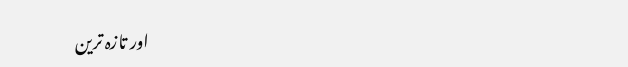اور تازہ ترین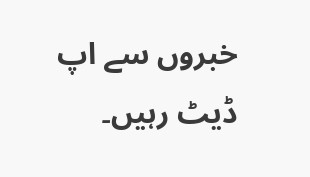خبروں سے اپ ڈیٹ رہیں۔